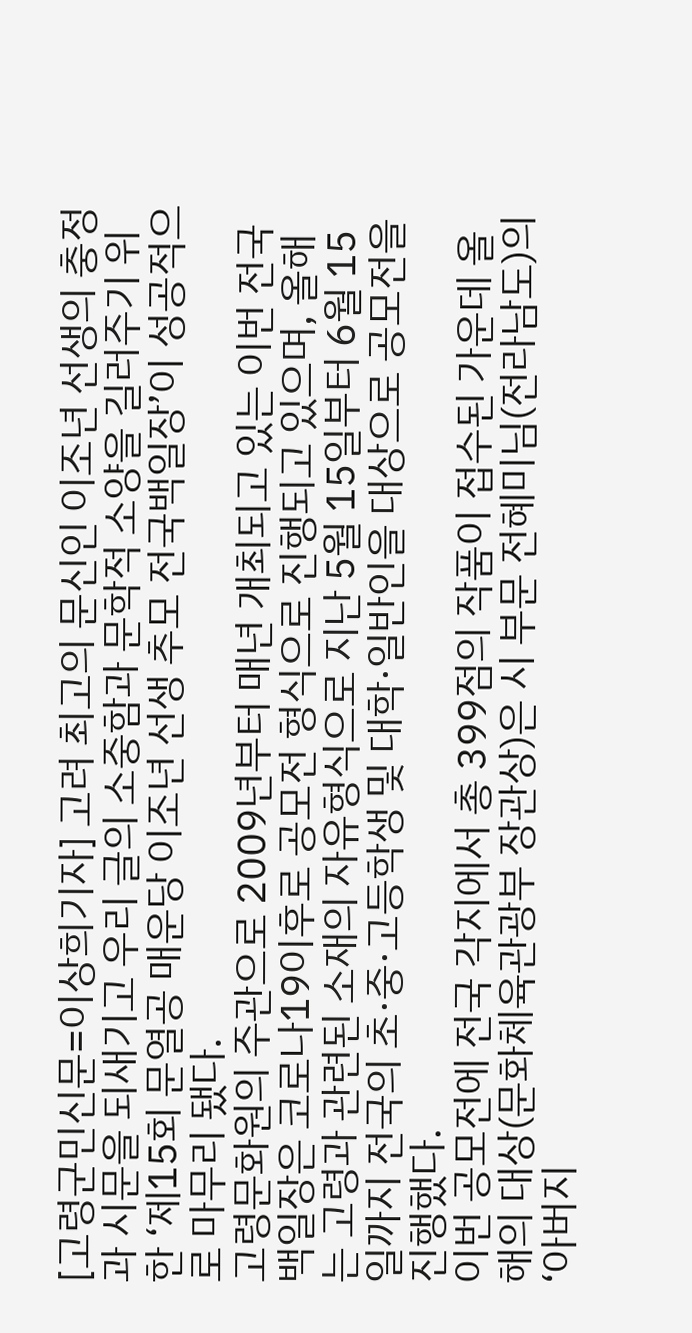[고령군민신문=이상희기자] 고려 최고의 문신인 이조년 선생의 충정과 시문을 되새기고 우리 글의 소중함과 문학적 소양을 길러주기 위한 ‘제15회 문열공 매운당 이조년 선생 추모 전국백일장’이 성공적으로 마무리 됐다.
고령문화원의 주관으로 2009년부터 매년 개최되고 있는 이번 전국백일장은 코로나19이후로 공모전 형식으로 진행되고 있으며, 올해는 고령과 관련된 소재의 자유형식으로 지난 5월 15일부터 6월 15일까지 전국의 초·중·고등학생 및 대학·일반인을 대상으로 공모전을 진행했다.
이번 공모전에 전국 각지에서 총 399점의 작품이 접수된 가운데 올해의 대상(문화체육관광부 장관상)은 시 부문 전혜미님(전라남도)의 ‘아버지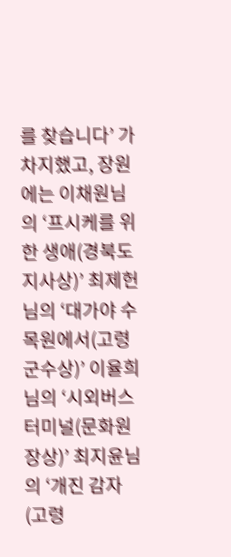를 찾습니다’ 가 차지했고, 장원에는 이채원님의 ‘프시케를 위한 생애(경북도지사상)’ 최제헌님의 ‘대가야 수목원에서(고령군수상)’ 이율희님의 ‘시외버스터미널(문화원장상)’ 최지윤님의 ‘개진 감자(고령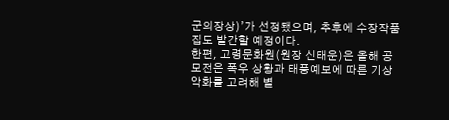군의장상)’가 선정됐으며, 추후에 수장작품집도 발간할 예정이다.
한편, 고령문화원(원장 신태운)은 올해 공모전은 폭우 상황과 태풍예보에 따른 기상 악화를 고려해 별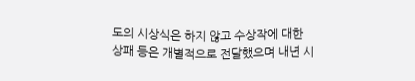도의 시상식은 하지 않고 수상작에 대한 상패 등은 개별적으로 전달했으며 내년 시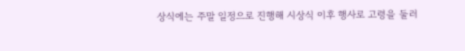상식에는 주말 일정으로 진행해 시상식 이후 행사로 고령을 둘러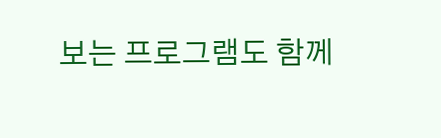보는 프로그램도 함께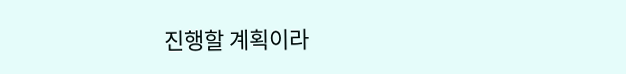진행할 계획이라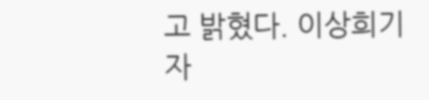고 밝혔다. 이상희기자